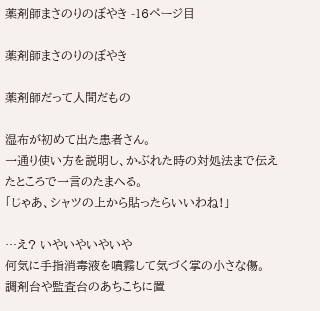薬剤師まさのりのぼやき -16ページ目

薬剤師まさのりのぼやき

薬剤師だって人間だもの

湿布が初めて出た患者さん。
一通り使い方を説明し、かぶれた時の対処法まで伝えたところで一言のたまへる。
「じゃあ、シャツの上から貼ったらいいわね!」

…え? いやいやいやいや
何気に手指消毒液を噴霧して気づく掌の小さな傷。
調剤台や監査台のあちこちに置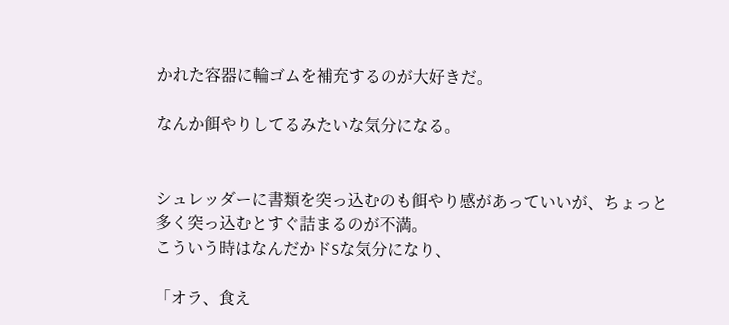かれた容器に輪ゴムを補充するのが大好きだ。

なんか餌やりしてるみたいな気分になる。


シュレッダーに書類を突っ込むのも餌やり感があっていいが、ちょっと多く突っ込むとすぐ詰まるのが不満。
こういう時はなんだかドSな気分になり、

「オラ、食え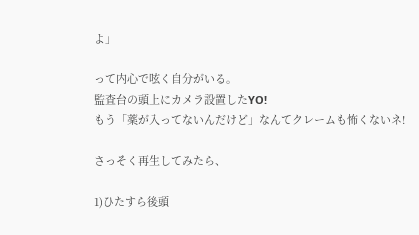よ」

って内心で呟く自分がいる。
監査台の頭上にカメラ設置したYO!
もう「薬が入ってないんだけど」なんてクレームも怖くないネ!

さっそく再生してみたら、

1)ひたすら後頭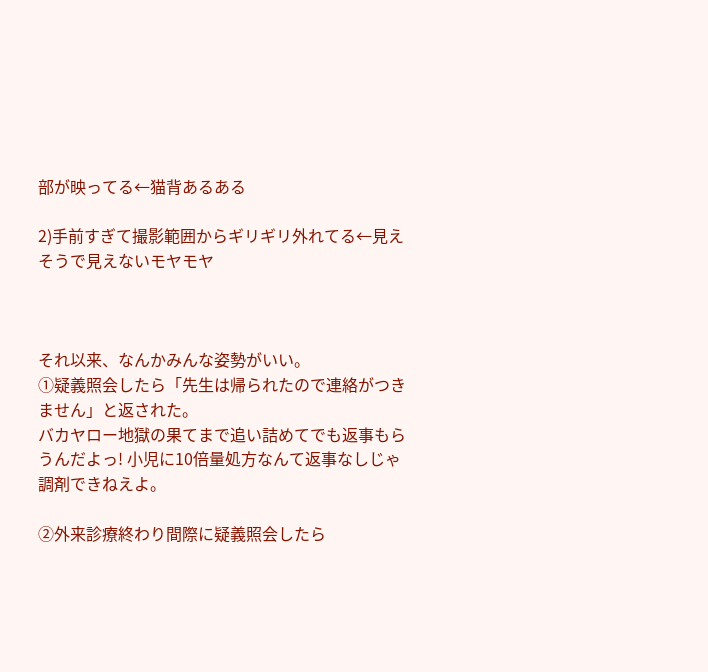部が映ってる←猫背あるある

2)手前すぎて撮影範囲からギリギリ外れてる←見えそうで見えないモヤモヤ



それ以来、なんかみんな姿勢がいい。
①疑義照会したら「先生は帰られたので連絡がつきません」と返された。
バカヤロー地獄の果てまで追い詰めてでも返事もらうんだよっ! 小児に10倍量処方なんて返事なしじゃ調剤できねえよ。

②外来診療終わり間際に疑義照会したら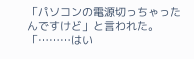「パソコンの電源切っちゃったんですけど」と言われた。
「………はい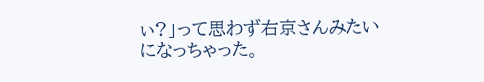ぃ?」って思わず右京さんみたいになっちゃった。